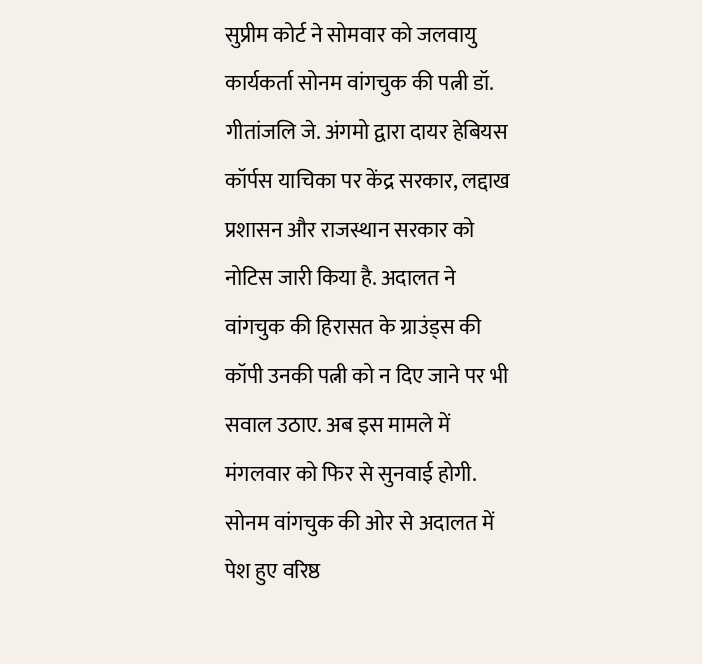सुप्रीम कोर्ट ने सोमवार को जलवायु कार्यकर्ता सोनम वांगचुक की पत्नी डॉ. गीतांजलि जे. अंगमो द्वारा दायर हेबियस कॉर्पस याचिका पर केंद्र सरकार, लद्दाख प्रशासन और राजस्थान सरकार को नोटिस जारी किया है. अदालत ने वांगचुक की हिरासत के ग्राउंड्स की कॉपी उनकी पत्नी को न दिए जाने पर भी सवाल उठाए. अब इस मामले में मंगलवार को फिर से सुनवाई होगी.
सोनम वांगचुक की ओर से अदालत में पेश हुए वरिष्ठ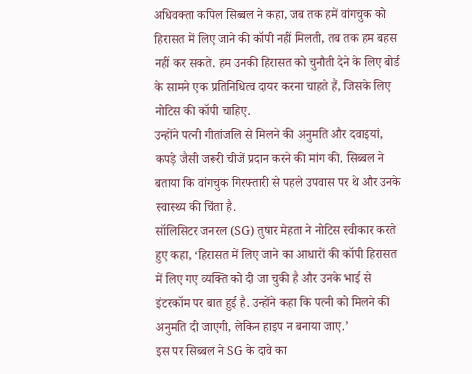अधिवक्ता कपिल सिब्बल ने कहा, जब तक हमें वांगचुक को हिरासत में लिए जाने की कॉपी नहीं मिलती, तब तक हम बहस नहीं कर सकते. हम उनकी हिरासत को चुनौती देने के लिए बोर्ड के सामने एक प्रतिनिधित्व दायर करना चाहते हैं, जिसके लिए नोटिस की कॉपी चाहिए.
उन्होंने पत्नी गीतांजलि से मिलने की अनुमति और दवाइयां, कपड़े जैसी जरूरी चीजें प्रदान करने की मांग की. सिब्बल ने बताया कि वांगचुक गिरफ्तारी से पहले उपवास पर थे और उनके स्वास्थ्य की चिंता है.
सॉलिसिटर जनरल (SG) तुषार मेहता ने नोटिस स्वीकार करते हुए कहा, ‘हिरासत में लिए जाने का आधारों की कॉपी हिरासत में लिए गए व्यक्ति को दी जा चुकी है और उनके भाई से इंटरकॉम पर बात हुई है. उन्होंने कहा कि पत्नी को मिलने की अनुमति दी जाएगी, लेकिन हाइप न बनाया जाए.’
इस पर सिब्बल ने SG के दावे का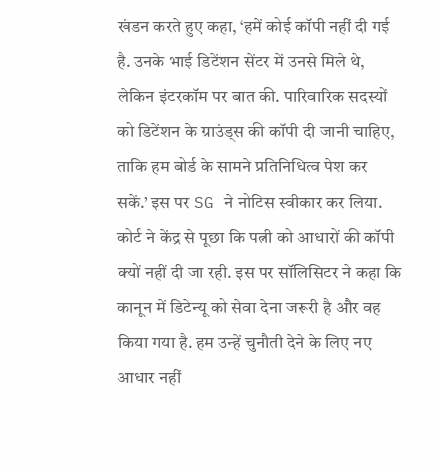खंडन करते हुए कहा, ‘हमें कोई कॉपी नहीं दी गई है. उनके भाई डिटेंशन सेंटर में उनसे मिले थे, लेकिन इंटरकॉम पर बात की. पारिवारिक सदस्यों को डिटेंशन के ग्राउंड्स की कॉपी दी जानी चाहिए, ताकि हम बोर्ड के सामने प्रतिनिधित्व पेश कर सकें.’ इस पर SG ने नोटिस स्वीकार कर लिया.
कोर्ट ने केंद्र से पूछा कि पत्नी को आधारों की कॉपी क्यों नहीं दी जा रही. इस पर सॉलिसिटर ने कहा कि कानून में डिटेन्यू को सेवा देना जरूरी है और वह किया गया है. हम उन्हें चुनौती देने के लिए नए आधार नहीं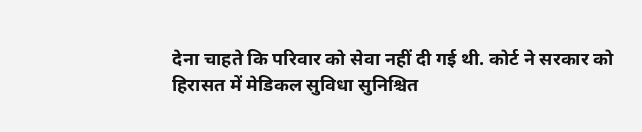देना चाहते कि परिवार को सेवा नहीं दी गई थी. कोर्ट ने सरकार को हिरासत में मेडिकल सुविधा सुनिश्चित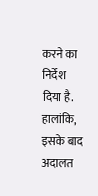करने का निर्देश दिया है. हालांकि, इसके बाद अदालत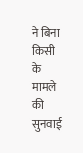ने बिना किसी के मामले की सुनवाई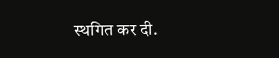स्थगित कर दी.